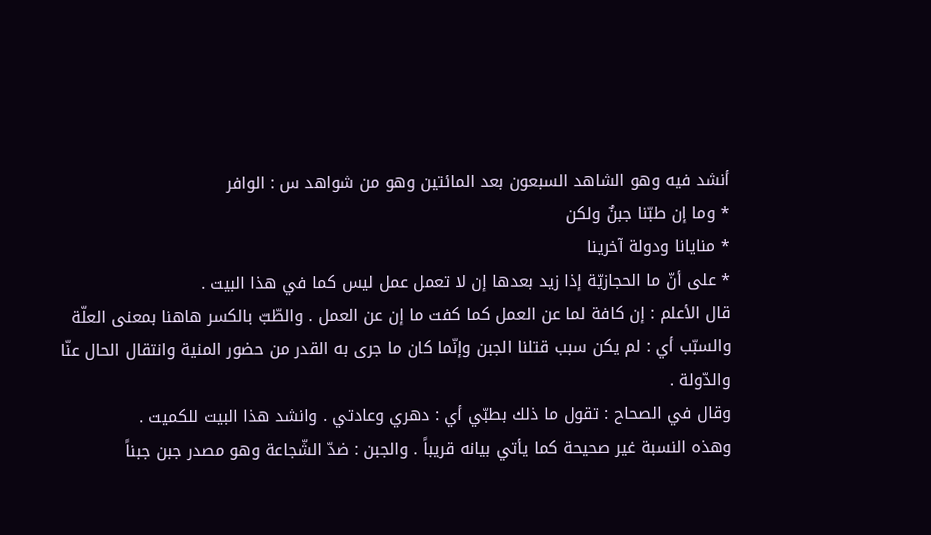أنشد فيه وهو الشاهد السبعون بعد المائتين وهو من شواهد س : الوافر
* وما إن طبّنا جبنٌ ولكن
* منايانا ودولة آخرينا
* على أنّ ما الحجازيّة إذا زيد بعدها إن لا تعمل عمل ليس كما في هذا البيت .
قال الأعلم : إن كافة لما عن العمل كما كفت ما إن عن العمل . والطّبّ بالكسر هاهنا بمعنى العلّة والسبّب أي : لم يكن سبب قتلنا الجبن وإنّما كان ما جرى به القدر من حضور المنية وانتقال الحال عنّا والدّولة .
وقال في الصحاح : تقول ما ذلك بطبّي أي : دهري وعادتي . وانشد هذا البيت للكميت .
وهذه النسبة غير صحيحة كما يأتي بيانه قريباً . والجبن : ضدّ الشّجاعة وهو مصدر جبن جبناً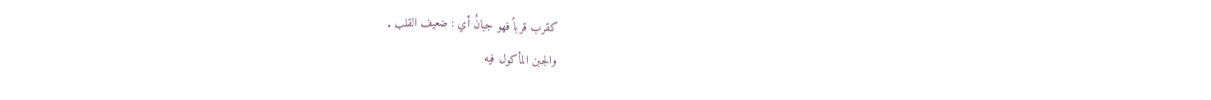كقرب قرباً فهو جبانٌ أي : ضعيف القلب .
والجبن المأكول فيه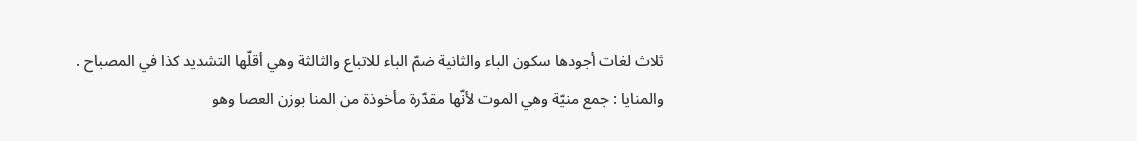ثلاث لغات أجودها سكون الباء والثانية ضمّ الباء للاتباع والثالثة وهي أقلّها التشديد كذا في المصباح . والمنايا : جمع منيّة وهي الموت لأنّها مقدّرة مأخوذة من المنا بوزن العصا وهو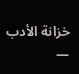خزانة الأدب —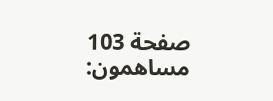صفحة 103
مساهمون: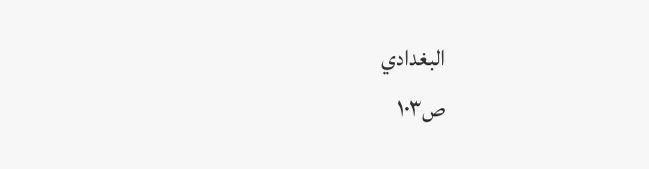البغدادي
ص١٠٣